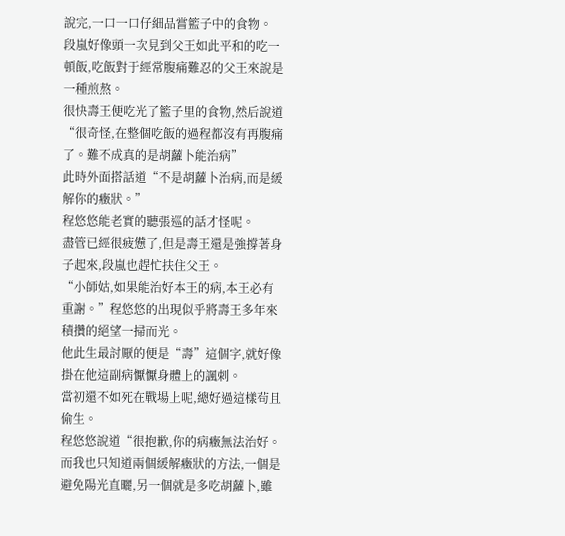說完,一口一口仔細品嘗籃子中的食物。
段嵐好像頭一次見到父王如此平和的吃一頓飯,吃飯對于經常腹痛難忍的父王來說是一種煎熬。
很快壽王便吃光了籃子里的食物,然后說道“很奇怪,在整個吃飯的過程都沒有再腹痛了。難不成真的是胡蘿卜能治病”
此時外面搭話道“不是胡蘿卜治病,而是緩解你的癥狀。”
程悠悠能老實的聽張巡的話才怪呢。
盡管已經很疲憊了,但是壽王還是強撐著身子起來,段嵐也趕忙扶住父王。
“小師姑,如果能治好本王的病,本王必有重謝。”程悠悠的出現似乎將壽王多年來積攢的絕望一掃而光。
他此生最討厭的便是“壽”這個字,就好像掛在他這副病懨懨身體上的諷刺。
當初還不如死在戰場上呢,總好過這樣茍且偷生。
程悠悠說道“很抱歉,你的病癥無法治好。而我也只知道兩個緩解癥狀的方法,一個是避免陽光直曬,另一個就是多吃胡蘿卜,雖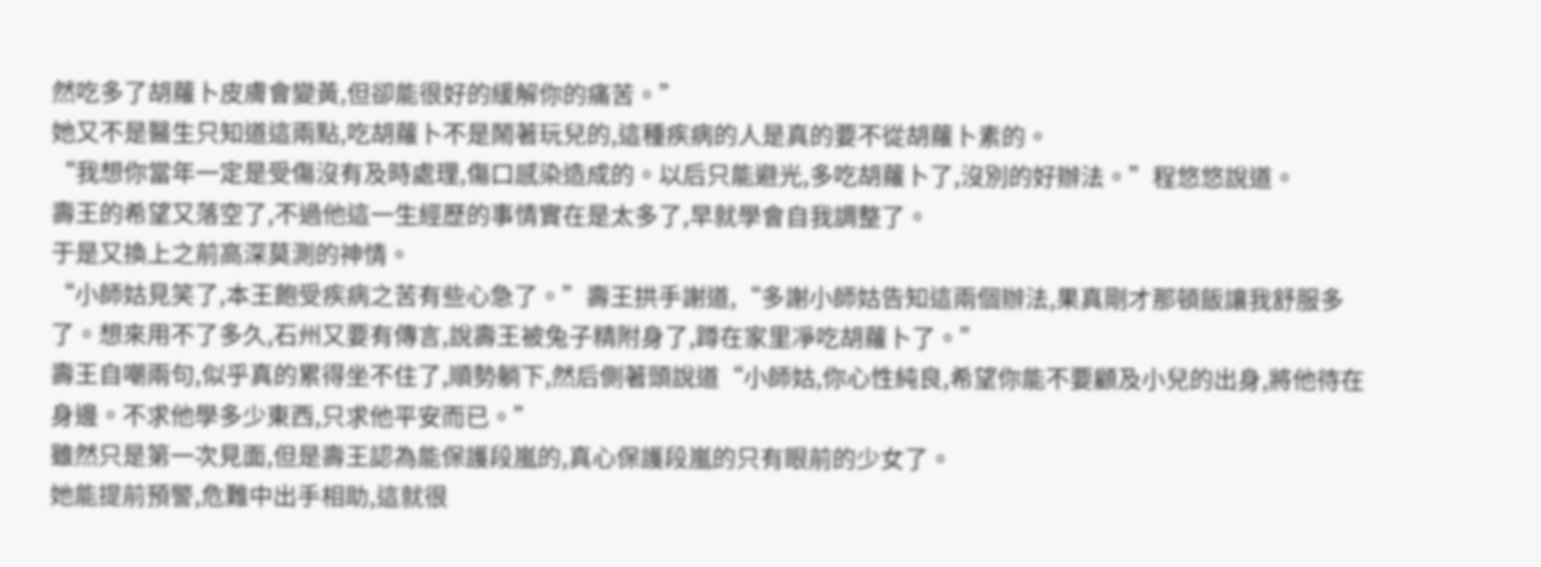然吃多了胡蘿卜皮膚會變黃,但卻能很好的緩解你的痛苦。”
她又不是醫生只知道這兩點,吃胡蘿卜不是鬧著玩兒的,這種疾病的人是真的要不從胡蘿卜素的。
“我想你當年一定是受傷沒有及時處理,傷口感染造成的。以后只能避光,多吃胡蘿卜了,沒別的好辦法。”程悠悠說道。
壽王的希望又落空了,不過他這一生經歷的事情實在是太多了,早就學會自我調整了。
于是又換上之前高深莫測的神情。
“小師姑見笑了,本王飽受疾病之苦有些心急了。”壽王拱手謝道,“多謝小師姑告知這兩個辦法,果真剛才那頓飯讓我舒服多了。想來用不了多久,石州又要有傳言,說壽王被兔子精附身了,蹲在家里凈吃胡蘿卜了。”
壽王自嘲兩句,似乎真的累得坐不住了,順勢躺下,然后側著頭說道“小師姑,你心性純良,希望你能不要顧及小兒的出身,將他待在身邊。不求他學多少東西,只求他平安而已。”
雖然只是第一次見面,但是壽王認為能保護段嵐的,真心保護段嵐的只有眼前的少女了。
她能提前預警,危難中出手相助,這就很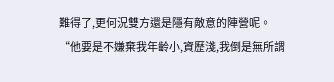難得了,更何況雙方還是隱有敵意的陣營呢。
“他要是不嫌棄我年齡小,資歷淺,我倒是無所謂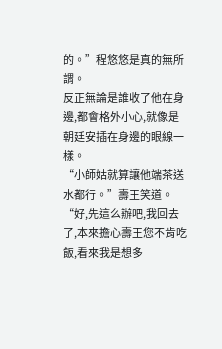的。”程悠悠是真的無所謂。
反正無論是誰收了他在身邊,都會格外小心,就像是朝廷安插在身邊的眼線一樣。
“小師姑就算讓他端茶送水都行。”壽王笑道。
“好,先這么辦吧,我回去了,本來擔心壽王您不肯吃飯,看來我是想多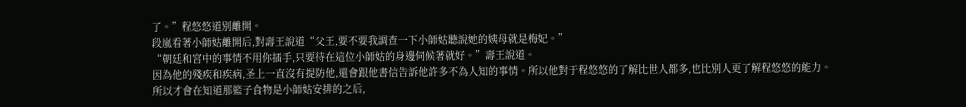了。”程悠悠道別離開。
段嵐看著小師姑離開后,對壽王說道“父王,要不要我調查一下小師姑聽說她的姨母就是梅妃。”
“朝廷和宮中的事情不用你插手,只要待在這位小師姑的身邊伺候著就好。”壽王說道。
因為他的殘疾和疾病,圣上一直沒有提防他,還會跟他書信告訴他許多不為人知的事情。所以他對于程悠悠的了解比世人都多,也比別人更了解程悠悠的能力。
所以才會在知道那籃子食物是小師姑安排的之后,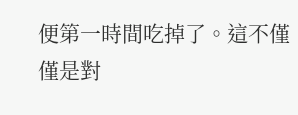便第一時間吃掉了。這不僅僅是對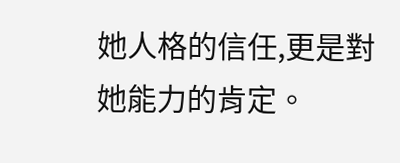她人格的信任,更是對她能力的肯定。